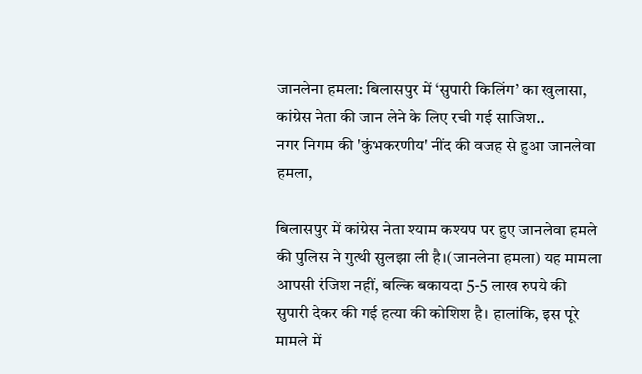जानलेना हमला: बिलासपुर में ‘सुपारी किलिंग’ का खुलासा, कांग्रेस नेता की जान लेने के लिए रची गई साजिश..
नगर निगम की 'कुंभकरणीय' नींद की वजह से हुआ जानलेवा हमला,

बिलासपुर में कांग्रेस नेता श्याम कश्यप पर हुए जानलेवा हमले की पुलिस ने गुत्थी सुलझा ली है।(जानलेना हमला) यह मामला आपसी रंजिश नहीं, बल्कि बकायदा 5-5 लाख रुपये की सुपारी देकर की गई हत्या की कोशिश है। हालांकि, इस पूरे मामले में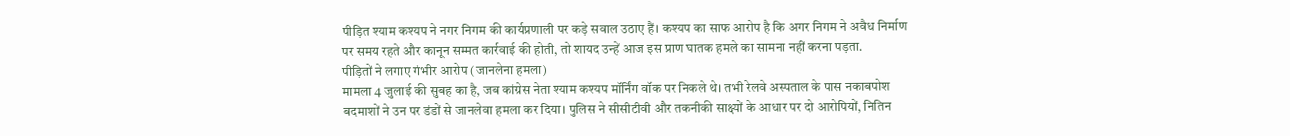पीड़ित श्याम कश्यप ने नगर निगम की कार्यप्रणाली पर कड़े सवाल उठाए हैं। कश्यप का साफ आरोप है कि अगर निगम ने अवैध निर्माण पर समय रहते और कानून सम्मत कार्रवाई की होती, तो शायद उन्हें आज इस प्राण घातक हमले का सामना नहीं करना पड़ता.
पीड़ितों ने लगाए गंभीर आरोप (जानलेना हमला)
मामला 4 जुलाई की सुबह का है, जब कांग्रेस नेता श्याम कश्यप मॉर्निंग वॉक पर निकले थे। तभी रेलवे अस्पताल के पास नकाबपोश बदमाशों ने उन पर डंडों से जानलेवा हमला कर दिया। पुलिस ने सीसीटीवी और तकनीकी साक्ष्यों के आधार पर दो आरोपियों, नितिन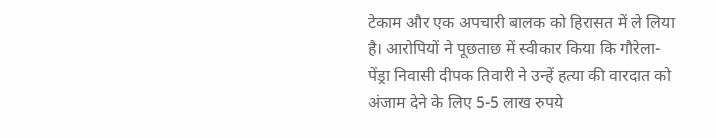टेकाम और एक अपचारी बालक को हिरासत में ले लिया है। आरोपियों ने पूछताछ में स्वीकार किया कि गौरेला-पेंड्रा निवासी दीपक तिवारी ने उन्हें हत्या की वारदात को अंजाम देने के लिए 5-5 लाख रुपये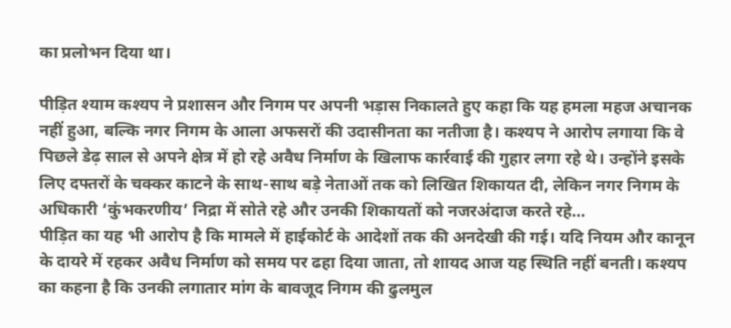का प्रलोभन दिया था।

पीड़ित श्याम कश्यप ने प्रशासन और निगम पर अपनी भड़ास निकालते हुए कहा कि यह हमला महज अचानक नहीं हुआ, बल्कि नगर निगम के आला अफसरों की उदासीनता का नतीजा है। कश्यप ने आरोप लगाया कि वे पिछले डेढ़ साल से अपने क्षेत्र में हो रहे अवैध निर्माण के खिलाफ कार्रवाई की गुहार लगा रहे थे। उन्होंने इसके लिए दफ्तरों के चक्कर काटने के साथ-साथ बड़े नेताओं तक को लिखित शिकायत दी, लेकिन नगर निगम के अधिकारी ‘कुंभकरणीय’ निद्रा में सोते रहे और उनकी शिकायतों को नजरअंदाज करते रहे…
पीड़ित का यह भी आरोप है कि मामले में हाईकोर्ट के आदेशों तक की अनदेखी की गई। यदि नियम और कानून के दायरे में रहकर अवैध निर्माण को समय पर ढहा दिया जाता, तो शायद आज यह स्थिति नहीं बनती। कश्यप का कहना है कि उनकी लगातार मांग के बावजूद निगम की ढुलमुल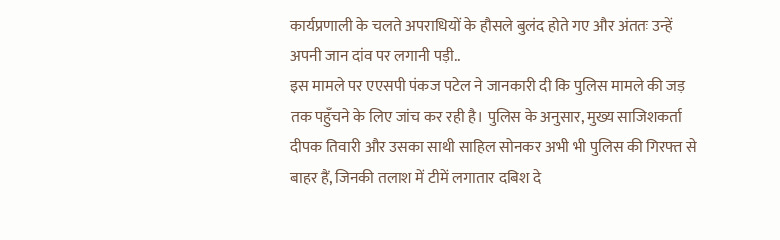कार्यप्रणाली के चलते अपराधियों के हौसले बुलंद होते गए और अंततः उन्हें अपनी जान दांव पर लगानी पड़ी..
इस मामले पर एएसपी पंकज पटेल ने जानकारी दी कि पुलिस मामले की जड़ तक पहुँचने के लिए जांच कर रही है। पुलिस के अनुसार, मुख्य साजिशकर्ता दीपक तिवारी और उसका साथी साहिल सोनकर अभी भी पुलिस की गिरफ्त से बाहर हैं, जिनकी तलाश में टीमें लगातार दबिश दे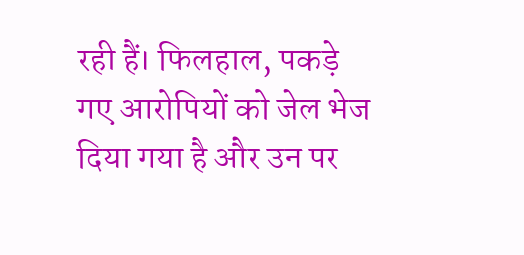रही हैं। फिलहाल, पकड़े गए आरोपियों को जेल भेज दिया गया है और उन पर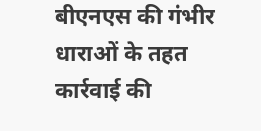बीएनएस की गंभीर धाराओं के तहत कार्रवाई की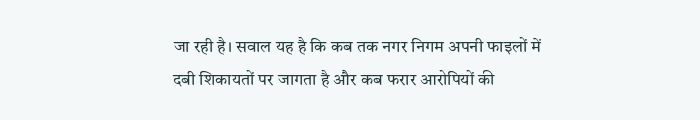जा रही है। सवाल यह है कि कब तक नगर निगम अपनी फाइलों में दबी शिकायतों पर जागता है और कब फरार आरोपियों की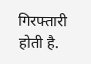गिरफ्तारी होती है.